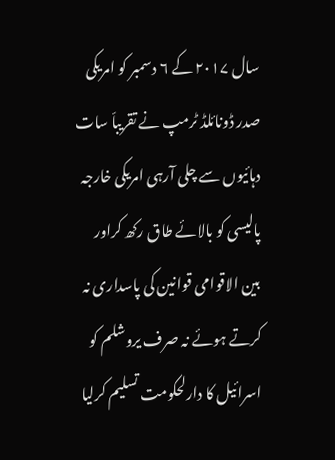سال ۲۰۱۷ کے ۶ دسمبر کو امریکی صدر ڈونائلڈ ٹرمپ نے تقریباّ سات دہائیوں سے چلی آرہی امریکی خارجہ پالیسی کو بالائے طاق رکھ کراور بین الاقوامی قوانین کی پاسداری نہ کرتے ہوئے نہ صرف یروشلم کو اسرائیل کا دارلحکومت تسلیم کرلیا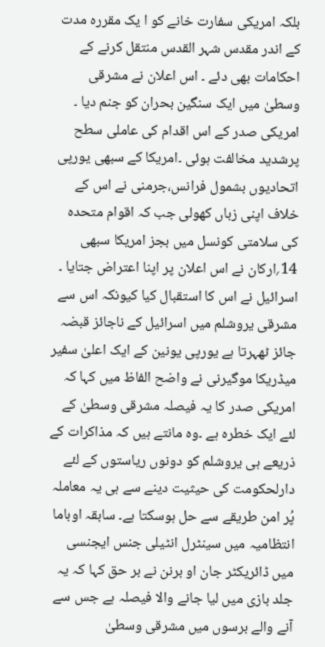بلکہ امریکی سفارت خانے کو ا یک مقررہ مدت کے اندر مقدس شہر القدس منتقل کرنے کے احکامات بھی دئے ۔ اس اعلان نے مشرقی وسطیٰ میں ایک سنگین بحران کو جنم دیا ۔ امریکی صدر کے اس اقدام کی عاملی سطح پرشدید مخالفت ہوئی ۔امریکا کے سبھی یورپی اتحادیوں بشمول فرانس،جرمنی نے اس کے خلاف اپنی زباں کھولی جب کہ اقوام متحدہ کی سلامتی کونسل میں بجز امریکا سبھی 14؍ارکان نے اس اعلان پر اپنا اعتراض جتایا ۔ اسرائیل نے اس کا استقبال کیا کیونکہ اس سے مشرقی یروشلم میں اسرائیل کے ناجائز قبضہ جائز ٹھہرتا ہے یورپی یونین کے ایک اعلیٰ سفیر میڈریکا موگیرنی نے واضح الفاظ میں کہا کہ امریکی صدر کا یہ فیصلہ مشرقی وسطیٰ کے لئے ایک خطرہ ہے ۔وہ مانتے ہیں کہ مذاکرات کے ذریعے ہی یروشلم کو دونوں ریاستوں کے لئے دارلحکومت کی حیثیت دینے سے ہی یہ معاملہ پُر امن طریقے سے حل ہوسکتا ہے۔ سابقہ اوباما انتظامیہ میں سینٹرل انٹیلی جنس ایجنسی میں ڈائریکٹر جان او برنن نے بر حق کہا کہ یہ جلد بازی میں لیا جانے والا فیصلہ ہے جس سے آنے والے برسوں میں مشرقی وسطیٰ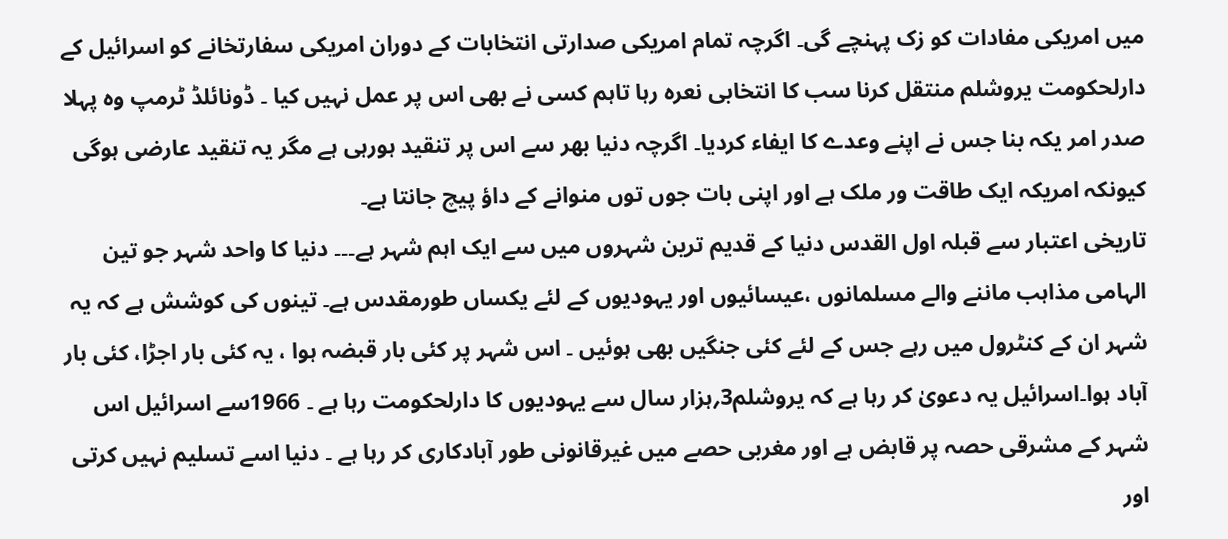میں امریکی مفادات کو زک پہنچے گی۔ اگرچہ تمام امریکی صدارتی انتخابات کے دوران امریکی سفارتخانے کو اسرائیل کے دارلحکومت یروشلم منتقل کرنا سب کا انتخابی نعرہ رہا تاہم کسی نے بھی اس پر عمل نہیں کیا ۔ ڈونائلڈ ٹرمپ وہ پہلا صدر امر یکہ بنا جس نے اپنے وعدے کا ایفاء کردیا۔ اگرچہ دنیا بھر سے اس پر تنقید ہورہی ہے مگر یہ تنقید عارضی ہوگی کیونکہ امریکہ ایک طاقت ور ملک ہے اور اپنی بات جوں توں منوانے کے داؤ پیچ جانتا ہے۔
تاریخی اعتبار سے قبلہ اول القدس دنیا کے قدیم ترین شہروں میں سے ایک اہم شہر ہے۔۔۔ دنیا کا واحد شہر جو تین الہامی مذاہب ماننے والے مسلمانوں ،عیسائیوں اور یہودیوں کے لئے یکساں طورمقدس ہے۔ تینوں کی کوشش ہے کہ یہ شہر ان کے کنٹرول میں رہے جس کے لئے کئی جنگیں بھی ہوئیں ۔ اس شہر پر کئی بار قبضہ ہوا ، یہ کئی بار اجڑا، کئی بار آباد ہوا۔اسرائیل یہ دعویٰ کر رہا ہے کہ یروشلم3؍ہزار سال سے یہودیوں کا دارلحکومت رہا ہے ۔ 1966سے اسرائیل اس شہر کے مشرقی حصہ پر قابض ہے اور مغربی حصے میں غیرقانونی طور آبادکاری کر رہا ہے ۔ دنیا اسے تسلیم نہیں کرتی اور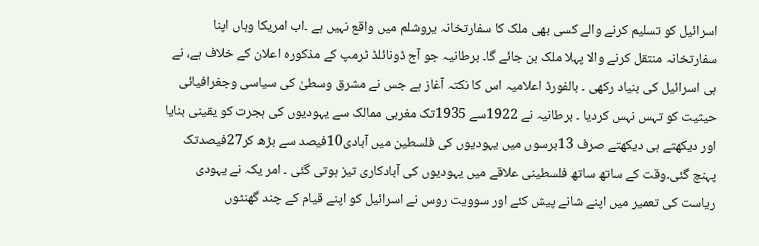اسرائیل کو تسلیم کرنے والے کسی بھی ملک کا سفارتخانہ یروشلم میں واقع نہیں ہے ۔اب امریکا وہاں اپنا سفارتخانہ منتقل کرنے والا پہلا ملک بن جائے گا۔ برطانیہ جو آج ڈونائلڈ ٹرمپ کے مذکورہ اعلان کے خلاف ہے، نے ہی اسرائیل کی بنیاد رکھی ۔ بالفورڈ اعلامیہ اس کا نکتہ آغاز ہے جس نے مشرق وسطیٰ کی سیاسی وجغرافیائی حیثیت کو تہس نہس کردیا ۔ برطانیہ نے 1922سے 1935تک مغربی ممالک سے یہودیوں کی ہجرت کو یقینی بنایا اور دیکھتے ہی دیکھتے صرف 13برسوں میں یہودیوں کی فلسطین میں آبادی10فیصد سے بڑھ کر27فیصدتک پہنچ گئی۔وقت کے ساتھ ساتھ فلسطینی علاقے میں یہودیوں کی آبادکاری تیز ہوتی گئی ۔ امر یکہ نے یہودی ریاست کی تعمیر میں اپنے شانے پیش کئے اور سوویت روس نے اسرائیل کو اپنے قیام کے چند گھنٹوں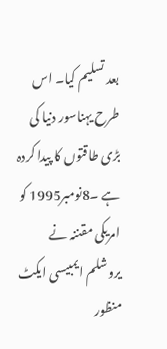بعد تسلیم کیا۔ اس طرح یہناسور دنیا کی بڑی طاقتوں کا پیدا کردہ ہے ۔8نومبر1995 کو امریکی مقننہ نے یروشلم ایمبیسی ایکٹ منظور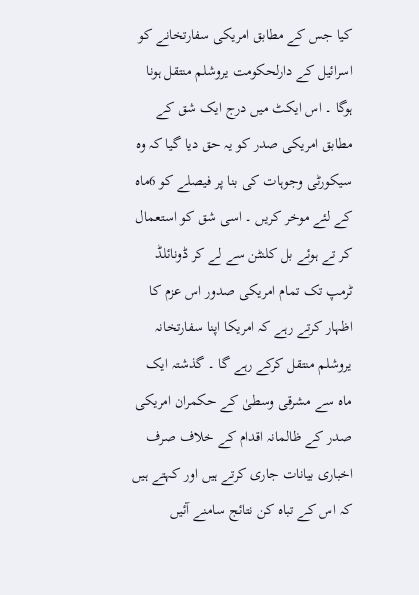کیا جس کے مطابق امریکی سفارتخانے کو اسرائیل کے دارلحکومت یروشلم منتقل ہونا ہوگا ۔ اس ایکٹ میں درج ایک شق کے مطابق امریکی صدر کو یہ حق دیا گیا کہ وہ سیکورٹی وجوہات کی بنا پر فیصلے کو 6ماہ کے لئے موخر کریں ۔ اسی شق کو استعمال کر تے ہوئے بل کلنٹن سے لے کر ڈونائلڈ ٹرمپ تک تمام امریکی صدور اس عزم کا اظہار کرتے رہے کہ امریکا اپنا سفارتخانہ یروشلم منتقل کرکے رہے گا ۔ گذشتہ ایک ماہ سے مشرقی وسطیٰ کے حکمران امریکی صدر کے ظالمانہ اقدام کے خلاف صرف اخباری بیانات جاری کرتے ہیں اور کہتے ہیں کہ اس کے تباہ کن نتائج سامنے آئیں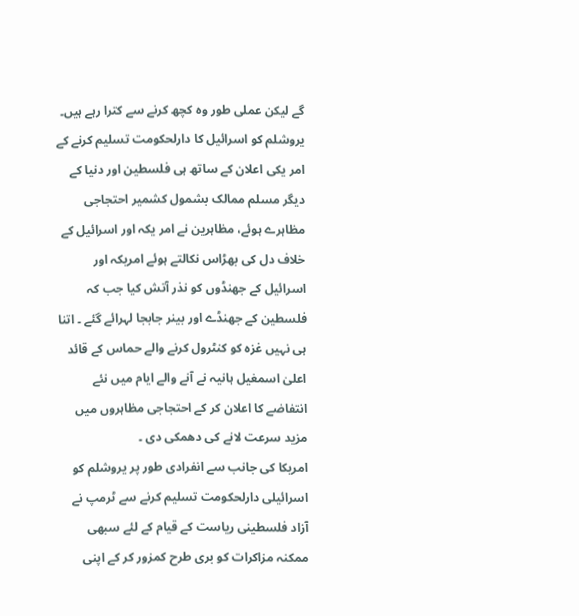گے لیکن عملی طور وہ کچھ کرنے سے کترا رہے ہیں۔ یروشلم کو اسرائیل کا دارلحکومت تسلیم کرنے کے امر یکی اعلان کے ساتھ ہی فلسطین اور دنیا کے دیگر مسلم ممالک بشمول کشمیر احتجاجی مظاہرے ہوئے، مظاہرین نے امر یکہ اور اسرائیل کے خلاف دل کی بھڑاس نکالتے ہوئے امریکہ اور اسرائیل کے جھنڈوں کو نذر آتش کیا جب کہ فلسطین کے جھنڈے اور بینر جابجا لہرائے گئے ۔ اتنا ہی نہیں غزہ کو کنٹرول کرنے والے حماس کے قائد اعلیٰ اسمعٰیل ہانیہ نے آنے والے ایام میں نئے انتفاضے کا اعلان کر کے احتجاجی مظاہروں میں مزید سرعت لانے کی دھمکی دی ۔
امریکا کی جانب سے انفرادی طور پر یروشلم کو اسرائیلی دارلحکومت تسلیم کرنے سے ٹرمپ نے آزاد فلسطینی ریاست کے قیام کے لئے سبھی ممکنہ مزاکرات کو بری طرح کمزور کر کے اپنی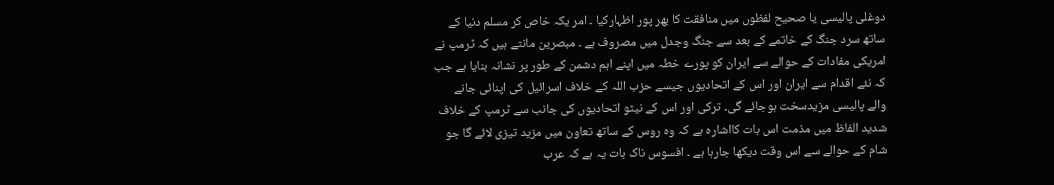دوغلی پالیسی یا صحیح لفظوں میں منافقت کا بھر پور اظہارکیا ۔ امر یکہ خاص کر مسلم دنیا کے ساتھ سرد جنگ کے خاتمے کے بعد سے جنگ وجدل میں مصروف ہے ۔ مبصرین مانتے ہیں کہ ٹرمپ نے امریکی مفادات کے حوالے سے ایران کو پورے خطہ میں اپنے اہم دشمن کے طور پر نشانہ بنایا ہے جب کہ نئے اقدام سے ایران اور اس کے اتحادیوں جیسے حزب اللہ کے خلاف اسرائیل کی اپنائی جانے والے پالیسی مزیدسخت ہوجائے گی۔ ترکی اور اس کے نیٹو اتحادیوں کی جانب سے ٹرمپ کے خلاف شدید الفاظ میں مذمت اس بات کااشارہ ہے کہ وہ روس کے ساتھ تعاون میں مزید تیزی لائے گا جو شام کے حوالے سے اس وقت دیکھا جارہا ہے ۔ افسوس ناک بات یہ ہے کہ عرب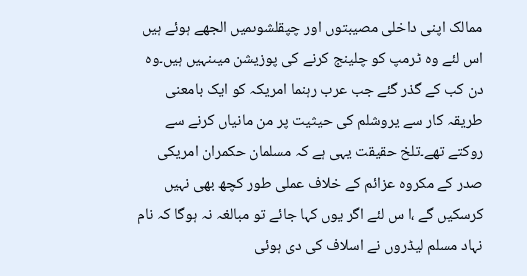ممالک اپنی داخلی مصیبتوں اور چپقلشوںمیں الجھے ہوئے ہیں اس لئے وہ ٹرمپ کو چلینج کرنے کی پوزیشن میںنہیں ہیں۔وہ دن کب کے گذر گئے جب عرب رہنما امریکہ کو ایک بامعنی طریقہ کار سے یروشلم کی حیثیت پر من مانیاں کرنے سے روکتے تھے۔تلخ حقیقت یہی ہے کہ مسلمان حکمران امریکی صدر کے مکروہ عزائم کے خلاف عملی طور کچھ بھی نہیں کرسکیں گے ،ا س لئے اگر یوں کہا جائے تو مبالغہ نہ ہوگا کہ نام نہاد مسلم لیڈروں نے اسلاف کی دی ہوئی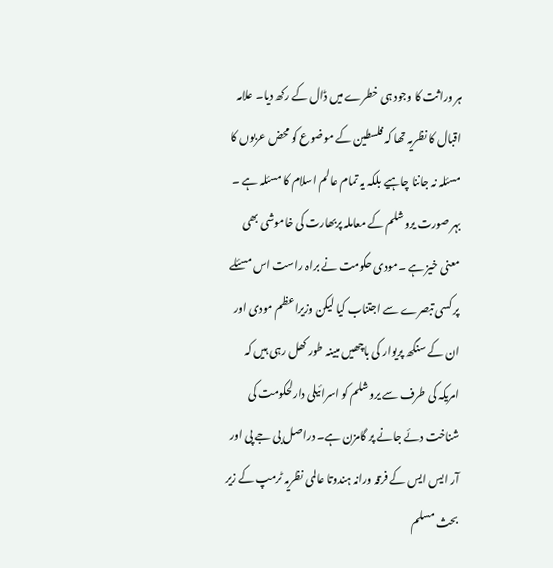ہر وراثت کا وجود ہی خطرے میں ڈال کے رکھ دیا۔ علامہ اقبال کا نظریہ تھا کہ فلسطین کے موضوع کو محض عربوں کا مسئلہ نہ جاننا چاہیے بلکہ یہ تمام عالم اسلام کا مسئلہ ہے ۔ بہر صورت یروشلم کے معاملہ پربھارت کی خاموشی بھی معنی خیز ہے ۔مودی حکومت نے براہ راست اس مسئلے پر کسی تبصرے سے اجتناب کیا لیکن وزیراعظم مودی اور ان کے سنگھ پریوار کی باچھیں مبینہ طور کھل رہی ہیں کہ امریکہ کی طرف سے یروشلم کو اسرائیلی دارلحکومت کی شناخت دئے جانے پر گامزن ہے۔ دراصل بی جے پی اور آر ایس ایس کے فرقہ ورانہ ہندوتا عالمی نظریہ ٹرمپ کے زیر بحث مسلم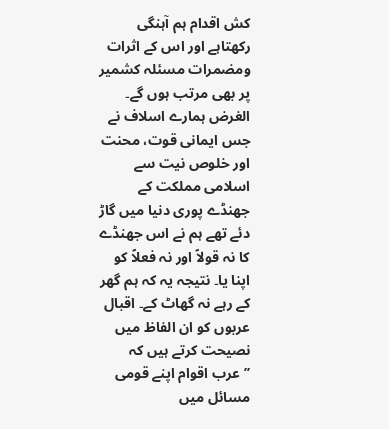کش اقدام ہم آہنگی رکھتاہے اور اس کے اثرات ومضمرات مسئلہ کشمیر پر بھی مرتب ہوں گے۔ الغرض ہمارے اسلاف نے جس ایمانی قوت، محنت اور خلوص نیت سے اسلامی مملکت کے جھنڈے پوری دنیا میں گاڑ دئے تھے ہم نے اس جھنڈے کا نہ قولاً اور نہ فعلاً کو اپنا یا۔ نتیجہ یہ کہ ہم گھر کے رہے نہ گھاٹ کے۔ اقبال عربوں کو ان الفاظ میں نصیحت کرتے ہیں کہ ’’عرب اقوام اپنے قومی مسائل میں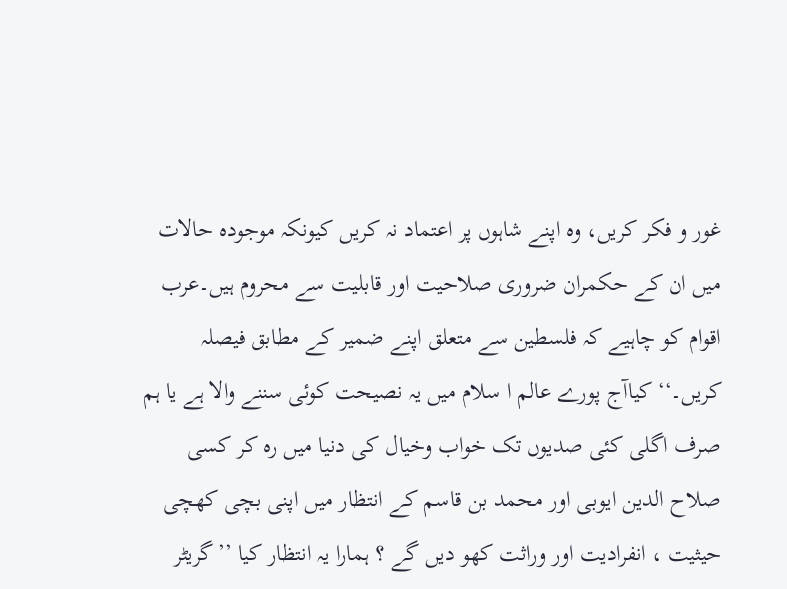غور و فکر کریں، وہ اپنے شاہوں پر اعتماد نہ کریں کیونکہ موجودہ حالات میں ان کے حکمران ضروری صلاحیت اور قابلیت سے محروم ہیں۔عرب اقوام کو چاہیے کہ فلسطین سے متعلق اپنے ضمیر کے مطابق فیصلہ کریں۔‘‘ کیاآج پورے عالم ا سلام میں یہ نصیحت کوئی سننے والا ہے یا ہم صرف اگلی کئی صدیوں تک خواب وخیال کی دنیا میں رہ کر کسی صلاح الدین ایوبی اور محمد بن قاسم کے انتظار میں اپنی بچی کھچی حیثیت ، انفرادیت اور وراثت کھو دیں گے ؟ ہمارا یہ انتظار کیا ’’گریٹر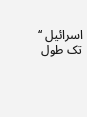اسرائیل ‘‘ تک طول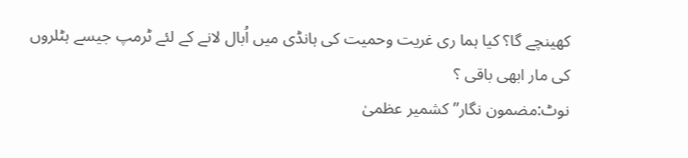کھینچے گا؟ کیا ہما ری غریت وحمیت کی ہانڈی میں اُبال لانے کے لئے ٹرمپ جیسے ہٹلروں کی مار ابھی باقی ؟
نوٹ:مضمون نگار’’ کشمیر عظمیٰ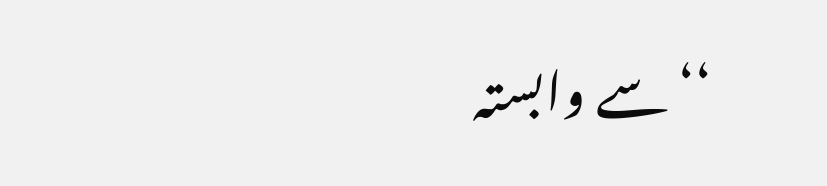‘‘سے وابستہ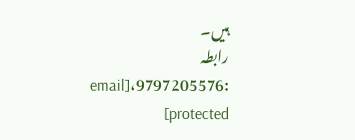ہیں۔
رابطہ :9797205576،[email protected]